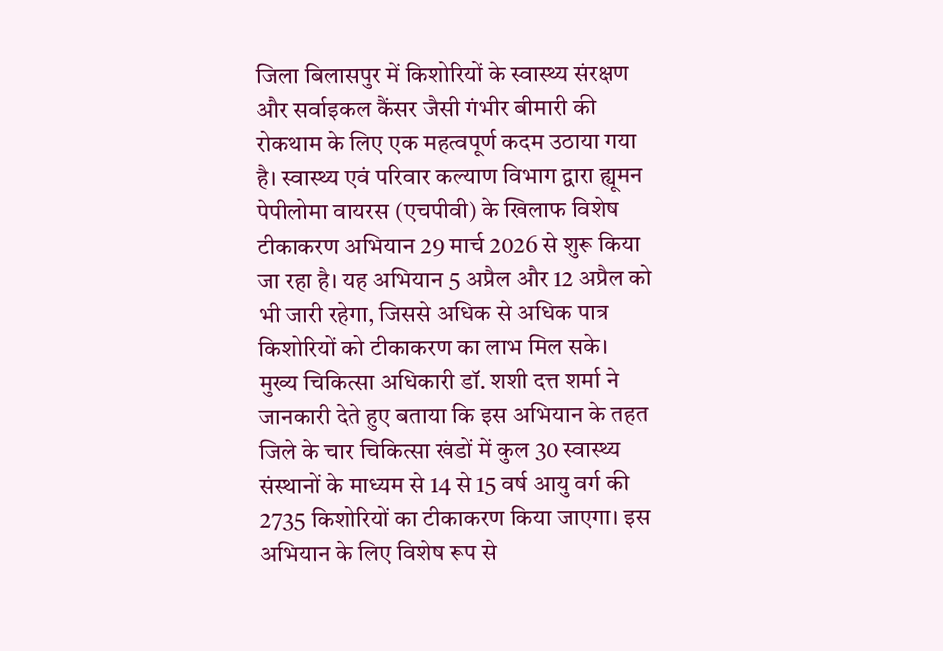जिला बिलासपुर में किशोरियों के स्वास्थ्य संरक्षण और सर्वाइकल कैंसर जैसी गंभीर बीमारी की रोकथाम के लिए एक महत्वपूर्ण कदम उठाया गया है। स्वास्थ्य एवं परिवार कल्याण विभाग द्वारा ह्यूमन पेपीलोमा वायरस (एचपीवी) के खिलाफ विशेष टीकाकरण अभियान 29 मार्च 2026 से शुरू किया जा रहा है। यह अभियान 5 अप्रैल और 12 अप्रैल को भी जारी रहेगा, जिससे अधिक से अधिक पात्र किशोरियों को टीकाकरण का लाभ मिल सके।
मुख्य चिकित्सा अधिकारी डॉ. शशी दत्त शर्मा ने जानकारी देते हुए बताया कि इस अभियान के तहत जिले के चार चिकित्सा खंडों में कुल 30 स्वास्थ्य संस्थानों के माध्यम से 14 से 15 वर्ष आयु वर्ग की 2735 किशोरियों का टीकाकरण किया जाएगा। इस अभियान के लिए विशेष रूप से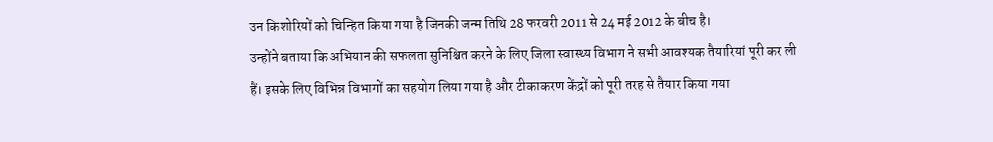उन किशोरियों को चिन्हित किया गया है जिनकी जन्म तिथि 28 फरवरी 2011 से 24 मई 2012 के बीच है।
उन्होंने बताया कि अभियान की सफलता सुनिश्चित करने के लिए जिला स्वास्थ्य विभाग ने सभी आवश्यक तैयारियां पूरी कर ली हैं। इसके लिए विभिन्न विभागों का सहयोग लिया गया है और टीकाकरण केंद्रों को पूरी तरह से तैयार किया गया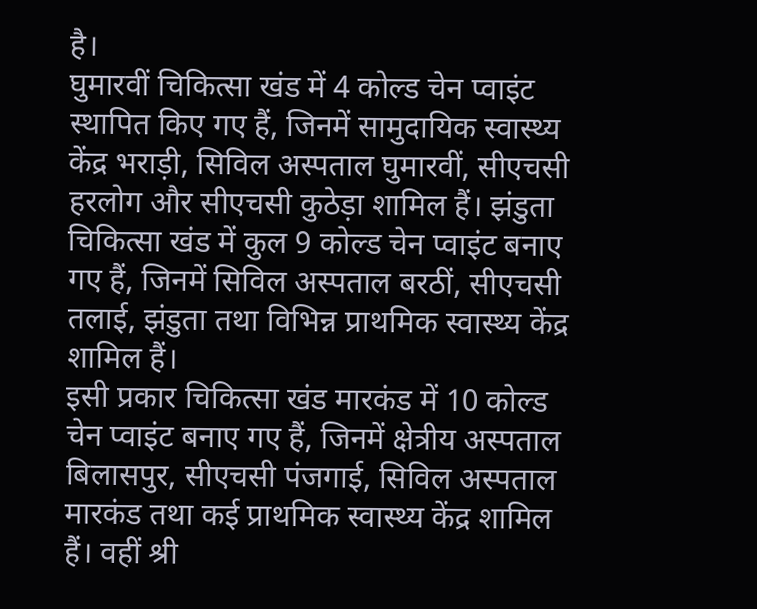है।
घुमारवीं चिकित्सा खंड में 4 कोल्ड चेन प्वाइंट स्थापित किए गए हैं, जिनमें सामुदायिक स्वास्थ्य केंद्र भराड़ी, सिविल अस्पताल घुमारवीं, सीएचसी हरलोग और सीएचसी कुठेड़ा शामिल हैं। झंडुता चिकित्सा खंड में कुल 9 कोल्ड चेन प्वाइंट बनाए गए हैं, जिनमें सिविल अस्पताल बरठीं, सीएचसी तलाई, झंडुता तथा विभिन्न प्राथमिक स्वास्थ्य केंद्र शामिल हैं।
इसी प्रकार चिकित्सा खंड मारकंड में 10 कोल्ड चेन प्वाइंट बनाए गए हैं, जिनमें क्षेत्रीय अस्पताल बिलासपुर, सीएचसी पंजगाई, सिविल अस्पताल मारकंड तथा कई प्राथमिक स्वास्थ्य केंद्र शामिल हैं। वहीं श्री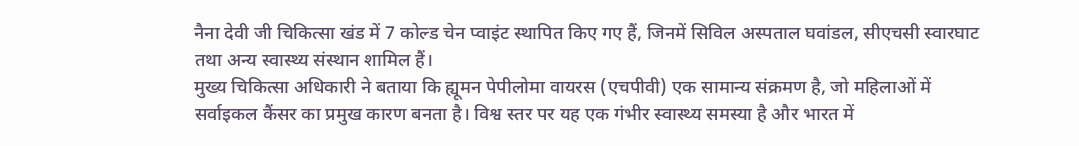नैना देवी जी चिकित्सा खंड में 7 कोल्ड चेन प्वाइंट स्थापित किए गए हैं, जिनमें सिविल अस्पताल घवांडल, सीएचसी स्वारघाट तथा अन्य स्वास्थ्य संस्थान शामिल हैं।
मुख्य चिकित्सा अधिकारी ने बताया कि ह्यूमन पेपीलोमा वायरस (एचपीवी) एक सामान्य संक्रमण है, जो महिलाओं में सर्वाइकल कैंसर का प्रमुख कारण बनता है। विश्व स्तर पर यह एक गंभीर स्वास्थ्य समस्या है और भारत में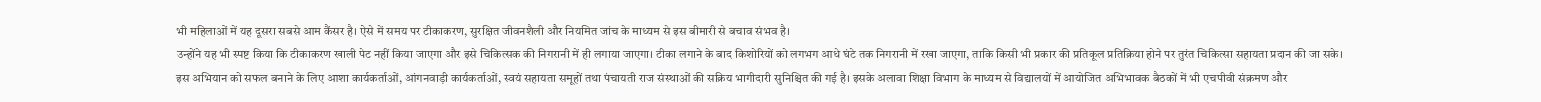भी महिलाओं में यह दूसरा सबसे आम कैंसर है। ऐसे में समय पर टीकाकरण, सुरक्षित जीवनशैली और नियमित जांच के माध्यम से इस बीमारी से बचाव संभव है।
उन्होंने यह भी स्पष्ट किया कि टीकाकरण खाली पेट नहीं किया जाएगा और इसे चिकित्सक की निगरानी में ही लगाया जाएगा। टीका लगाने के बाद किशोरियों को लगभग आधे घंटे तक निगरानी में रखा जाएगा, ताकि किसी भी प्रकार की प्रतिकूल प्रतिक्रिया होने पर तुरंत चिकित्सा सहायता प्रदान की जा सके।
इस अभियान को सफल बनाने के लिए आशा कार्यकर्ताओं, आंगनवाड़ी कार्यकर्ताओं, स्वयं सहायता समूहों तथा पंचायती राज संस्थाओं की सक्रिय भागीदारी सुनिश्चित की गई है। इसके अलावा शिक्षा विभाग के माध्यम से विद्यालयों में आयोजित अभिभावक बैठकों में भी एचपीवी संक्रमण और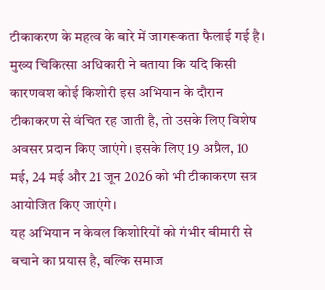टीकाकरण के महत्व के बारे में जागरूकता फैलाई गई है।
मुख्य चिकित्सा अधिकारी ने बताया कि यदि किसी कारणवश कोई किशोरी इस अभियान के दौरान टीकाकरण से वंचित रह जाती है, तो उसके लिए विशेष अवसर प्रदान किए जाएंगे। इसके लिए 19 अप्रैल, 10 मई, 24 मई और 21 जून 2026 को भी टीकाकरण सत्र आयोजित किए जाएंगे।
यह अभियान न केवल किशोरियों को गंभीर बीमारी से बचाने का प्रयास है, बल्कि समाज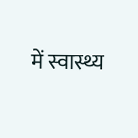में स्वास्थ्य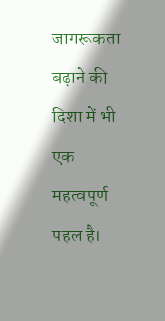जागरूकता बढ़ाने की दिशा में भी एक महत्वपूर्ण पहल है।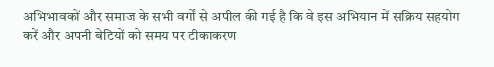अभिभावकों और समाज के सभी वर्गों से अपील की गई है कि वे इस अभियान में सक्रिय सहयोग करें और अपनी बेटियों को समय पर टीकाकरण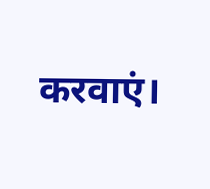करवाएं।